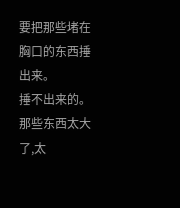要把那些堵在胸口的东西捶出来。
捶不出来的。
那些东西太大了,太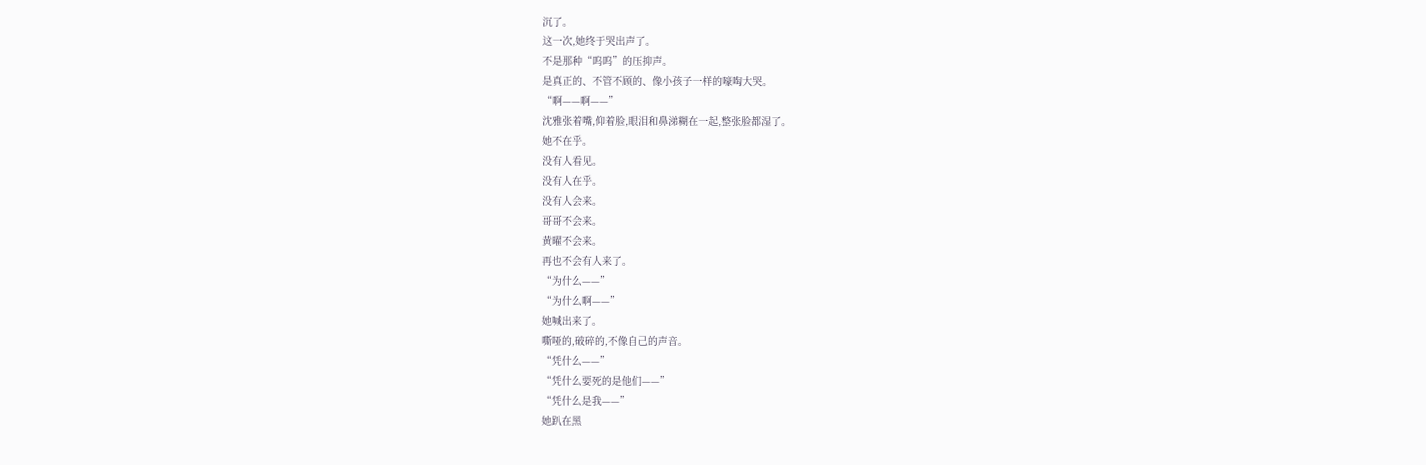沉了。
这一次,她终于哭出声了。
不是那种“呜呜”的压抑声。
是真正的、不管不顾的、像小孩子一样的嚎啕大哭。
“啊——啊——”
沈雅张着嘴,仰着脸,眼泪和鼻涕糊在一起,整张脸都湿了。
她不在乎。
没有人看见。
没有人在乎。
没有人会来。
哥哥不会来。
黄曜不会来。
再也不会有人来了。
“为什么——”
“为什么啊——”
她喊出来了。
嘶哑的,破碎的,不像自己的声音。
“凭什么——”
“凭什么要死的是他们——”
“凭什么是我——”
她趴在黑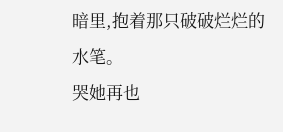暗里,抱着那只破破烂烂的水笔。
哭她再也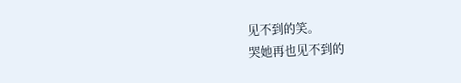见不到的笑。
哭她再也见不到的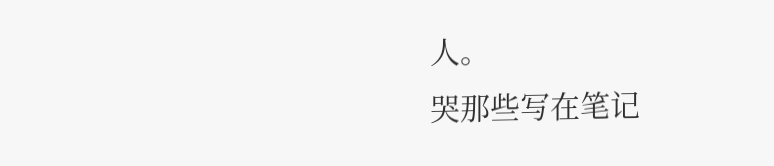人。
哭那些写在笔记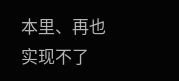本里、再也实现不了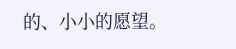的、小小的愿望。